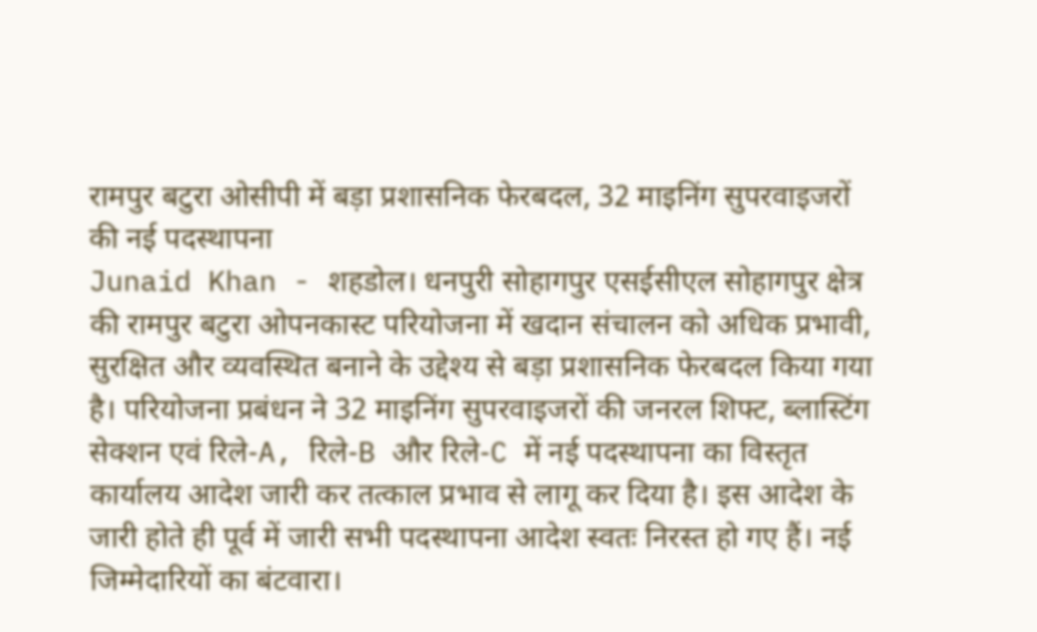रामपुर बटुरा ओसीपी में बड़ा प्रशासनिक फेरबदल, 32 माइनिंग सुपरवाइजरों की नई पदस्थापना
Junaid Khan - शहडोल। धनपुरी सोहागपुर एसईसीएल सोहागपुर क्षेत्र की रामपुर बटुरा ओपनकास्ट परियोजना में खदान संचालन को अधिक प्रभावी, सुरक्षित और व्यवस्थित बनाने के उद्देश्य से बड़ा प्रशासनिक फेरबदल किया गया है। परियोजना प्रबंधन ने 32 माइनिंग सुपरवाइजरों की जनरल शिफ्ट, ब्लास्टिंग सेक्शन एवं रिले-A, रिले-B और रिले-C में नई पदस्थापना का विस्तृत कार्यालय आदेश जारी कर तत्काल प्रभाव से लागू कर दिया है। इस आदेश के जारी होते ही पूर्व में जारी सभी पदस्थापना आदेश स्वतः निरस्त हो गए हैं। नई जिम्मेदारियों का बंटवारा।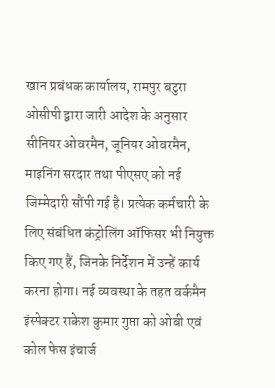खान प्रबंधक कार्यालय, रामपुर बटुरा ओसीपी द्वारा जारी आदेश के अनुसार सीनियर ओवरमैन, जूनियर ओवरमैन, माइनिंग सरदार तथा पीएसए को नई जिम्मेदारी सौंपी गई है। प्रत्येक कर्मचारी के लिए संबंधित कंट्रोलिंग ऑफिसर भी नियुक्त किए गए हैं, जिनके निर्देशन में उन्हें कार्य करना होगा। नई व्यवस्था के तहत वर्कमैन इंस्पेक्टर राकेश कुमार गुप्ता को ओबी एवं कोल फेस इंचार्ज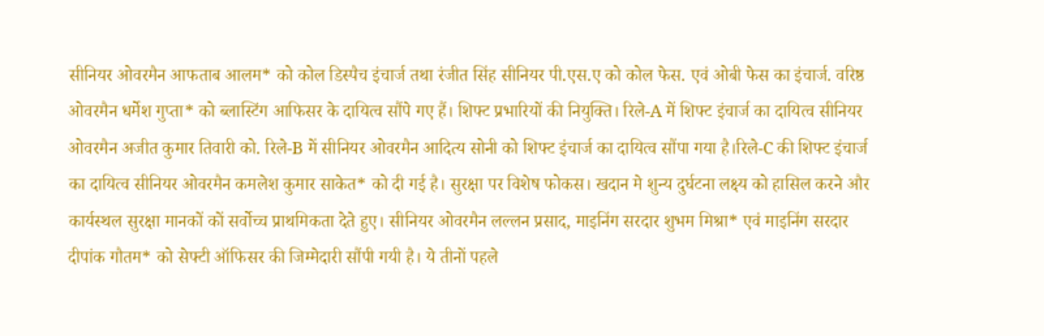सीनियर ओवरमैन आफताब आलम* को कोल डिस्पैच इंचार्ज तथा रंजीत सिंह सीनियर पी.एस.ए को कोल फेस. एवं ओबी फेस का इंचार्ज. वरिष्ठ ओवरमैन धर्मेश गुप्ता* को ब्लास्टिंग आफिसर के दायित्व सौंपे गए हैं। शिफ्ट प्रभारियों की नियुक्ति। रिले-A में शिफ्ट इंचार्ज का दायित्व सीनियर ओवरमैन अजीत कुमार तिवारी को. रिले-B में सीनियर ओवरमैन आदित्य सोनी को शिफ्ट इंचार्ज का दायित्व सौंपा गया है।रिले-C की शिफ्ट इंचार्ज का दायित्व सीनियर ओवरमैन कमलेश कुमार साकेत* को दी गई है। सुरक्षा पर विशेष फोकस। खदान मे शुन्य दुर्घटना लक्ष्य को हासिल करने और कार्यस्थल सुरक्षा मानकों कों सर्वोच्च प्राथमिकता देते हुए। सीनियर ओवरमैन लल्लन प्रसाद, माइनिंग सरदार शुभम मिश्रा* एवं माइनिंग सरदार दीपांक गौतम* को सेफ्टी ऑफिसर की जिम्मेदारी सौंपी गयी है। ये तीनों पहले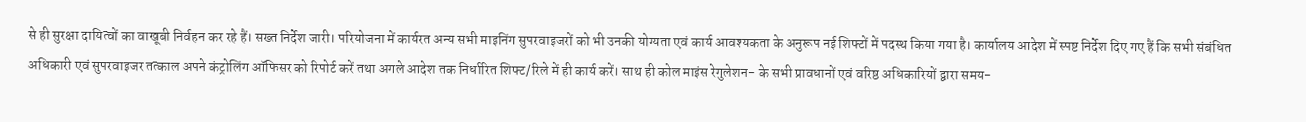से ही सुरक्षा दायित्वों का वाखूबी निर्वहन कर रहे हैं। सख्त निर्देश जारी। परियोजना में कार्यरत अन्य सभी माइनिंग सुपरवाइजरों को भी उनकी योग्यता एवं कार्य आवश्यकता के अनुरूप नई शिफ्टों में पदस्थ किया गया है। कार्यालय आदेश में स्पष्ट निर्देश दिए गए हैं कि सभी संबंधित अधिकारी एवं सुपरवाइजर तत्काल अपने कंट्रोलिंग ऑफिसर को रिपोर्ट करें तथा अगले आदेश तक निर्धारित शिफ्ट/रिले में ही कार्य करें। साथ ही कोल माइंस रेगुलेशन- के सभी प्रावधानों एवं वरिष्ठ अधिकारियों द्वारा समय-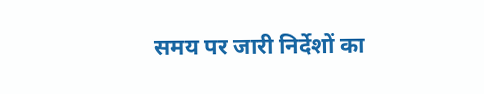समय पर जारी निर्देशों का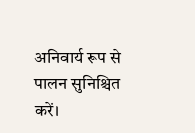अनिवार्य रूप से पालन सुनिश्चित करें।